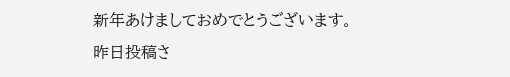新年あけましておめでとうございます。
昨日投稿さ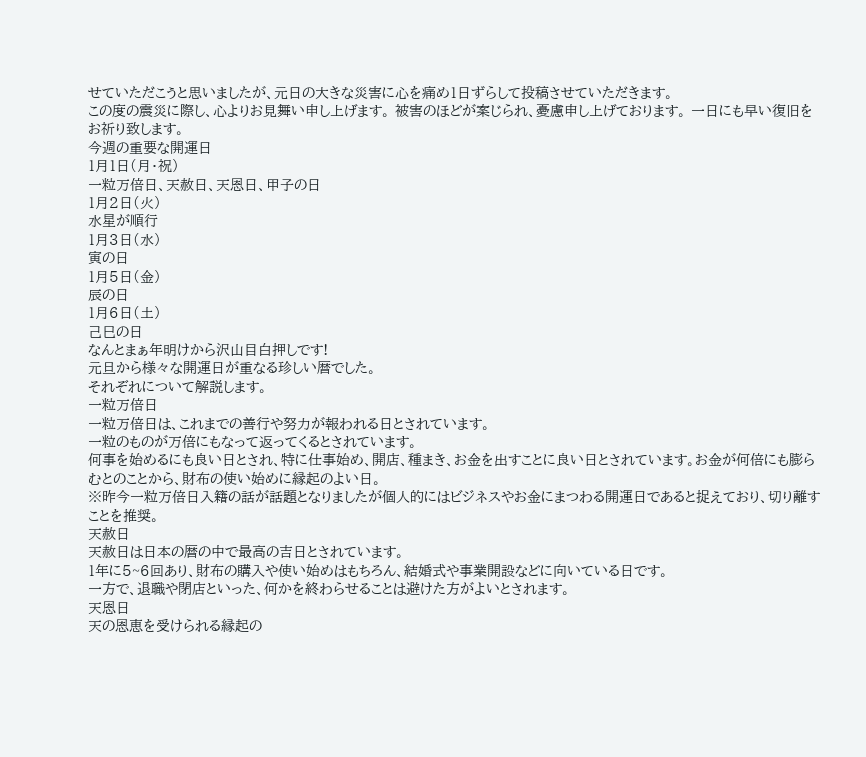せていただこうと思いましたが、元日の大きな災害に心を痛め1日ずらして投稿させていただきます。
この度の震災に際し、心よりお見舞い申し上げます。 被害のほどが案じられ、憂慮申し上げております。 一日にも早い復旧をお祈り致します。
今週の重要な開運日
1月1日(月・祝)
一粒万倍日、天赦日、天恩日、甲子の日
1月2日(火)
水星が順行
1月3日(水)
寅の日
1月5日(金)
辰の日
1月6日(土)
己巳の日
なんとまぁ年明けから沢山目白押しです!
元旦から様々な開運日が重なる珍しい暦でした。
それぞれについて解説します。
一粒万倍日
一粒万倍日は、これまでの善行や努力が報われる日とされています。
一粒のものが万倍にもなって返ってくるとされています。
何事を始めるにも良い日とされ、特に仕事始め、開店、種まき、お金を出すことに良い日とされています。お金が何倍にも膨らむとのことから、財布の使い始めに縁起のよい日。
※昨今一粒万倍日入籍の話が話題となりましたが個人的にはビジネスやお金にまつわる開運日であると捉えており、切り離すことを推奨。
天赦日
天赦日は日本の暦の中で最高の吉日とされています。
1年に5~6回あり、財布の購入や使い始めはもちろん、結婚式や事業開設などに向いている日です。
一方で、退職や閉店といった、何かを終わらせることは避けた方がよいとされます。
天恩日
天の恩恵を受けられる縁起の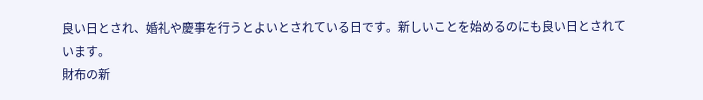良い日とされ、婚礼や慶事を行うとよいとされている日です。新しいことを始めるのにも良い日とされています。
財布の新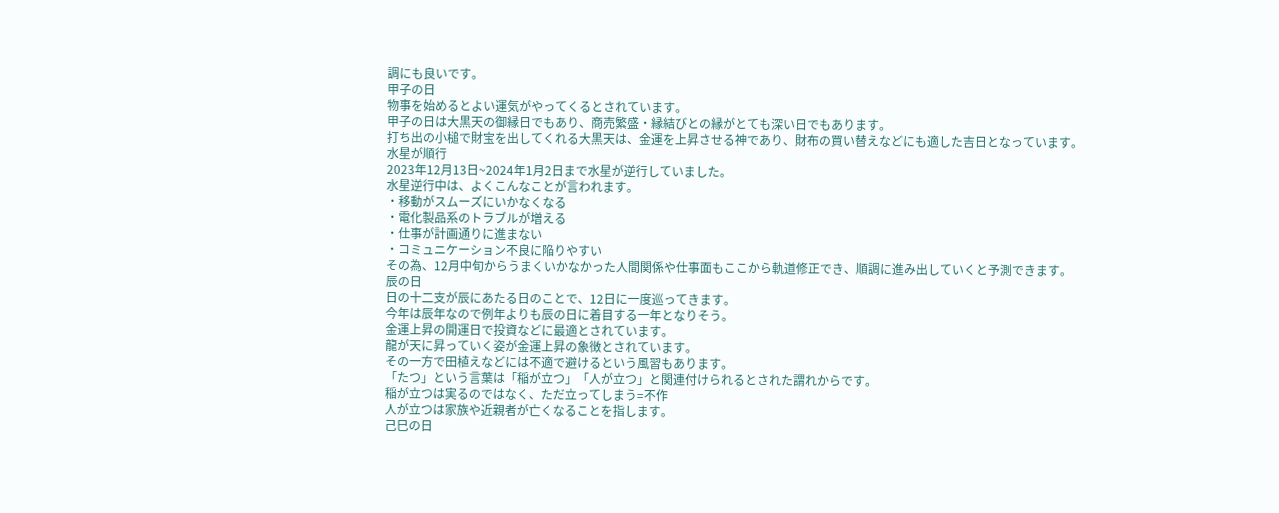調にも良いです。
甲子の日
物事を始めるとよい運気がやってくるとされています。
甲子の日は大黒天の御縁日でもあり、商売繁盛・縁結びとの縁がとても深い日でもあります。
打ち出の小槌で財宝を出してくれる大黒天は、金運を上昇させる神であり、財布の買い替えなどにも適した吉日となっています。
水星が順行
2023年12月13日~2024年1月2日まで水星が逆行していました。
水星逆行中は、よくこんなことが言われます。
・移動がスムーズにいかなくなる
・電化製品系のトラブルが増える
・仕事が計画通りに進まない
・コミュニケーション不良に陥りやすい
その為、12月中旬からうまくいかなかった人間関係や仕事面もここから軌道修正でき、順調に進み出していくと予測できます。
辰の日
日の十二支が辰にあたる日のことで、12日に一度巡ってきます。
今年は辰年なので例年よりも辰の日に着目する一年となりそう。
金運上昇の開運日で投資などに最適とされています。
龍が天に昇っていく姿が金運上昇の象徴とされています。
その一方で田植えなどには不適で避けるという風習もあります。
「たつ」という言葉は「稲が立つ」「人が立つ」と関連付けられるとされた謂れからです。
稲が立つは実るのではなく、ただ立ってしまう=不作
人が立つは家族や近親者が亡くなることを指します。
己巳の日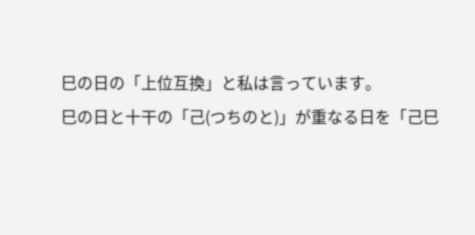巳の日の「上位互換」と私は言っています。
巳の日と十干の「己(つちのと)」が重なる日を「己巳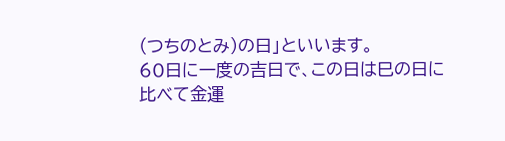(つちのとみ)の日」といいます。
60日に一度の吉日で、この日は巳の日に比べて金運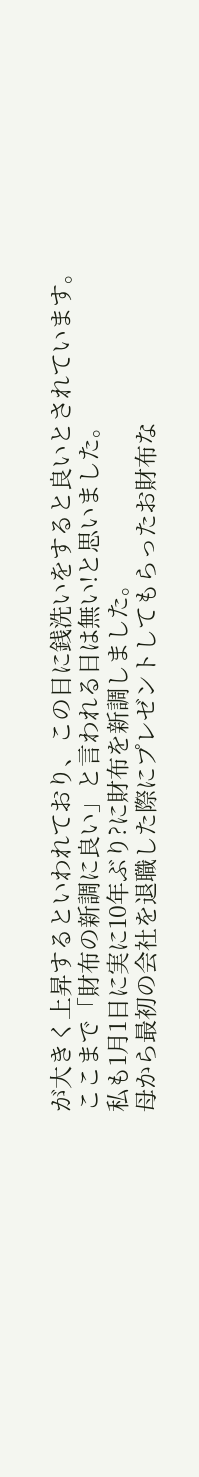が大きく上昇するといわれており、この日に銭洗いをすると良いとされています。
ここまで「財布の新調に良い」と言われる日は無い!と思いました。
私も1月1日に実に10年ぶり?に財布を新調しました。
母から最初の会社を退職した際にプレゼントしてもらったお財布な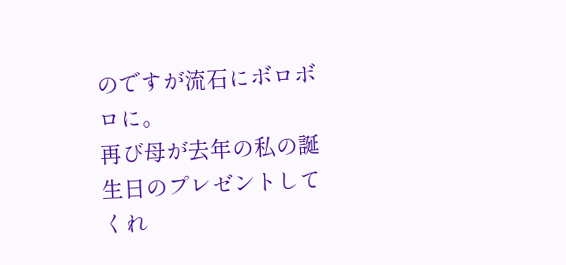のですが流石にボロボロに。
再び母が去年の私の誕生日のプレゼントしてくれ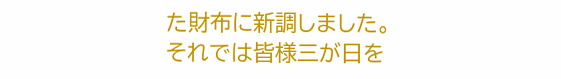た財布に新調しました。
それでは皆様三が日を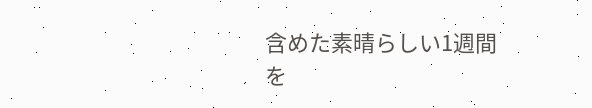含めた素晴らしい1週間を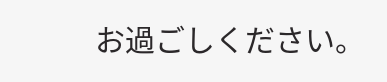お過ごしください。